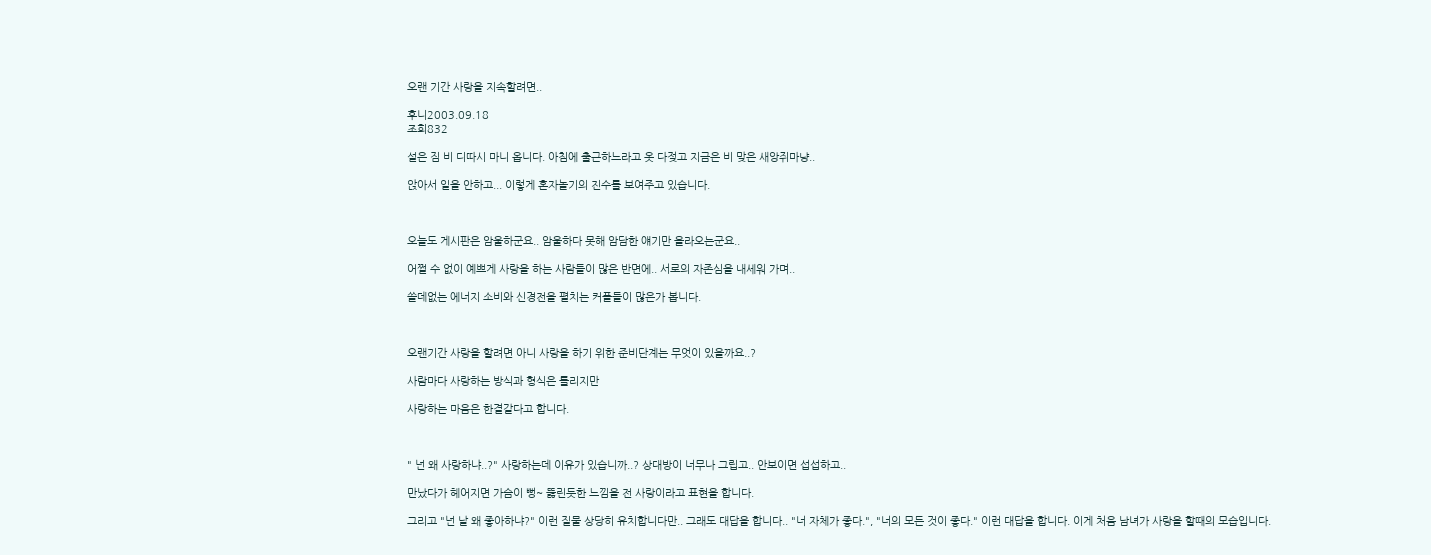오랜 기간 사랑을 지속할려면..

후니2003.09.18
조회832

설은 짐 비 디따시 마니 옵니다. 아침에 출근하느라고 옷 다젖고 지금은 비 맞은 새앙쥐마냥..

앉아서 일을 안하고... 이렇게 혼자놀기의 진수를 보여주고 있습니다.



오늘도 게시판은 암울하군요.. 암울하다 못해 암담한 얘기만 올라오는군요..

어쩔 수 없이 예쁘게 사랑을 하는 사람들이 많은 반면에.. 서로의 자존심을 내세워 가며..

쓸데없는 에너지 소비와 신경전을 펼치는 커플들이 많은가 봅니다.



오랜기간 사랑을 할려면 아니 사랑을 하기 위한 준비단계는 무엇이 있을까요..?

사람마다 사랑하는 방식과 형식은 틀리지만

사랑하는 마음은 한결같다고 합니다.



" 넌 왜 사랑하냐..?" 사랑하는데 이유가 있습니까..? 상대방이 너무나 그립고.. 안보이면 섭섭하고..

만났다가 헤어지면 가슴이 뻥~ 뚫린듯한 느낌을 전 사랑이라고 표현을 합니다.

그리고 "넌 날 왜 좋아하냐?" 이런 질물 상당히 유치합니다만.. 그래도 대답을 합니다.. "너 자체가 좋다.", "너의 모든 것이 좋다." 이런 대답을 합니다. 이게 처음 남녀가 사랑을 할때의 모습입니다.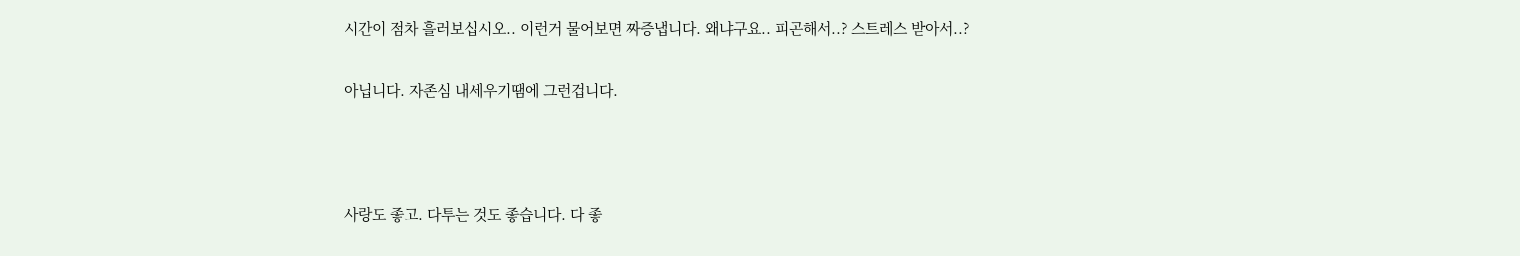시간이 점차 흘러보십시오.. 이런거 물어보면 짜증냅니다. 왜냐구요.. 피곤해서..? 스트레스 받아서..?

아닙니다. 자존심 내세우기땜에 그런겁니다.



사랑도 좋고. 다투는 것도 좋습니다. 다 좋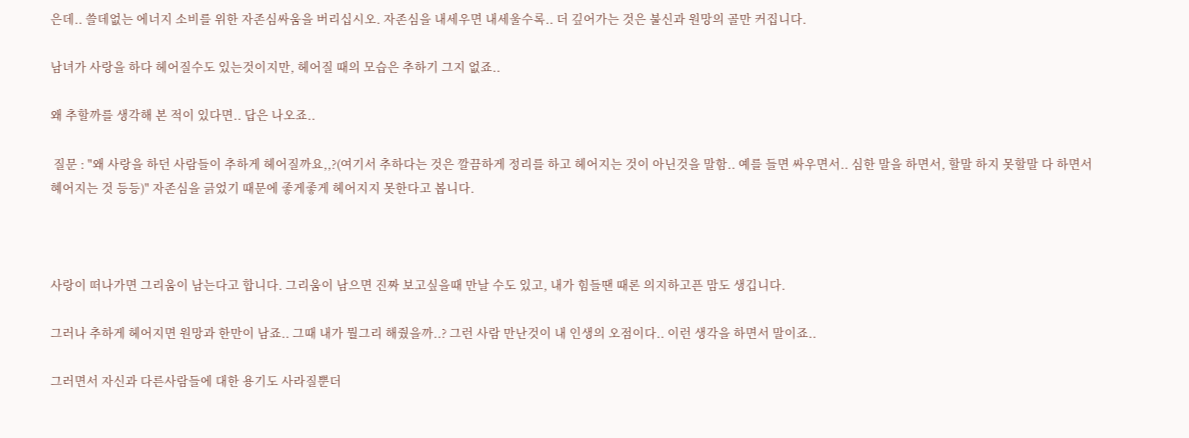은데.. 쓸데없는 에너지 소비를 위한 자존심싸움을 버리십시오. 자존심을 내세우면 내세울수록.. 더 깊어가는 것은 불신과 원망의 골만 커집니다.

남녀가 사랑을 하다 헤어질수도 있는것이지만, 헤어질 때의 모습은 추하기 그지 없죠..

왜 추할까를 생각해 본 적이 있다면.. 답은 나오죠..

 질문 : "왜 사랑을 하던 사람들이 추하게 헤어질까요,,?(여기서 추하다는 것은 깔끔하게 정리를 하고 헤어지는 것이 아닌것을 말함.. 예를 들면 싸우면서.. 심한 말을 하면서, 할말 하지 못할말 다 하면서 혜어지는 것 등등)" 자존심을 긁었기 때문에 좋게좋게 헤어지지 못한다고 봅니다.



사랑이 떠나가면 그리움이 남는다고 합니다. 그리움이 남으면 진짜 보고싶을때 만날 수도 있고, 내가 힘들땐 때론 의지하고픈 맘도 생깁니다.

그러나 추하게 헤어지면 원망과 한만이 남죠.. 그때 내가 뭘그리 해줬을까..? 그런 사람 만난것이 내 인생의 오점이다.. 이런 생각을 하면서 말이죠..

그러면서 자신과 다른사람들에 대한 용기도 사라질뿐더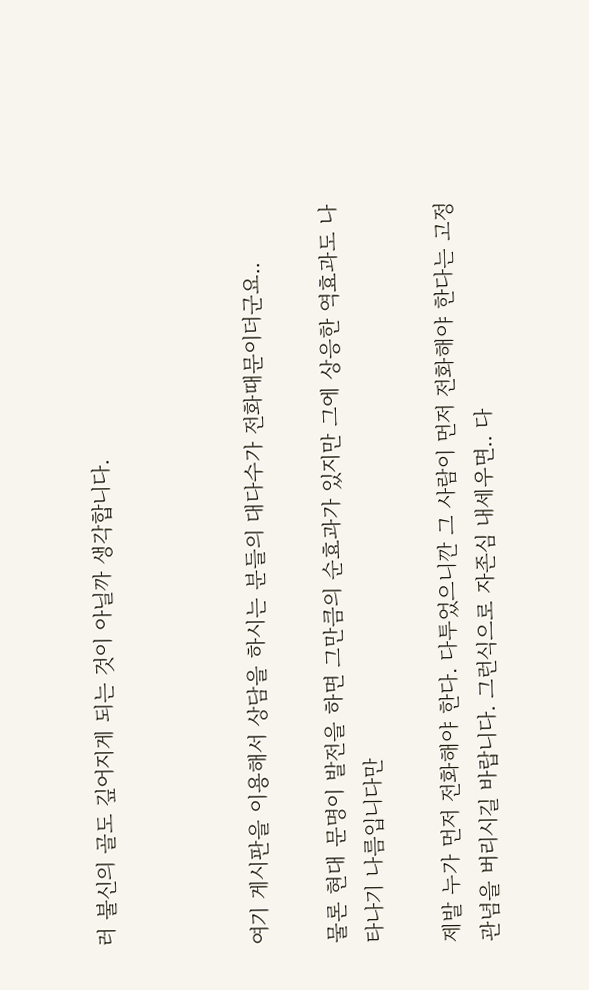러 불신의 골도 깊어지게 되는 것이 아닐까 생각합니다.



여기 게시판을 이용해서 상담을 하시는 분들의 대다수가 전화때문이더군요..

물론 현대 문명이 발전을 하면 그만큼의 순효과가 있지만 그에 상응한 역효과도 나타나기 나름입니다만

제발 누가 먼저 전화해야 한다. 다투었으니깐 그 사람이 먼저 전화해야 한다는 고정관념을 버리시길 바랍니다. 그런식으로 자존심 내세우면.. 다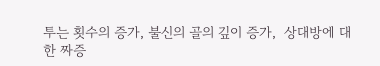투는 횟수의 증가, 불신의 골의 깊이 증가,  상대방에 대한 짜증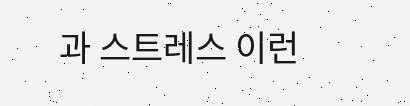과 스트레스 이런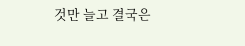것만 늘고 결국은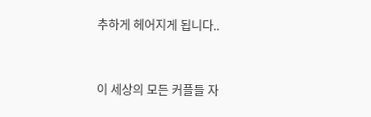추하게 헤어지게 됩니다..



이 세상의 모든 커플들 자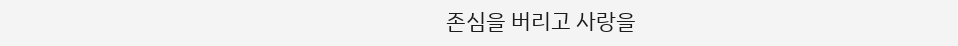존심을 버리고 사랑을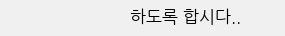하도록 합시다..